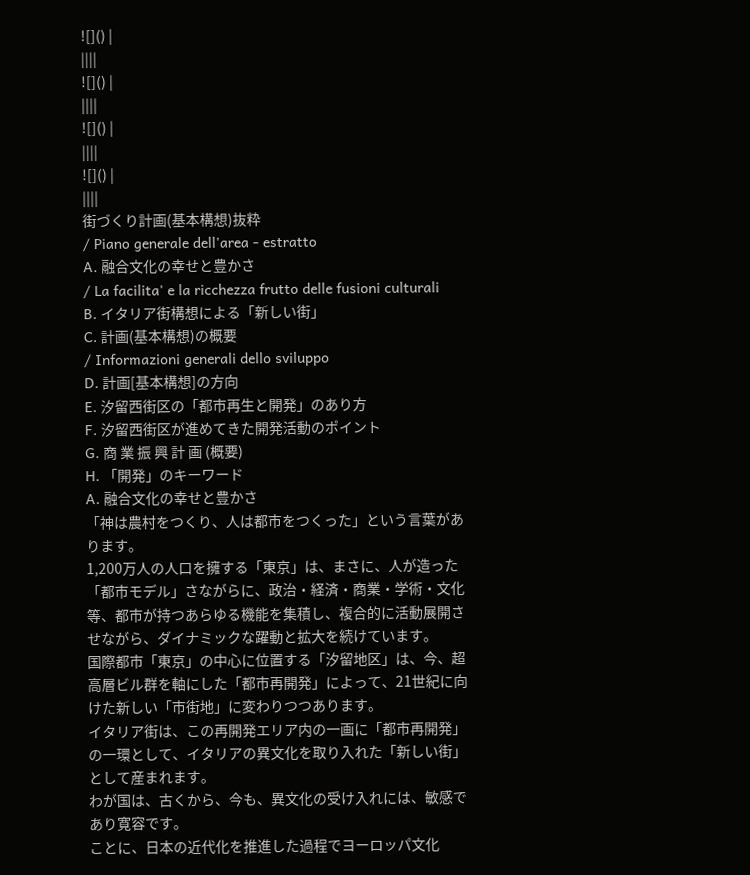![]() |
||||
![]() |
||||
![]() |
||||
![]() |
||||
街づくり計画(基本構想)抜粋
/ Piano generale dell'area - estratto
A. 融合文化の幸せと豊かさ
/ La facilita' e la ricchezza frutto delle fusioni culturali
B. イタリア街構想による「新しい街」
C. 計画(基本構想)の概要
/ Informazioni generali dello sviluppo
D. 計画[基本構想]の方向
E. 汐留西街区の「都市再生と開発」のあり方
F. 汐留西街区が進めてきた開発活動のポイント
G. 商 業 振 興 計 画 (概要)
H. 「開発」のキーワード
A. 融合文化の幸せと豊かさ
「神は農村をつくり、人は都市をつくった」という言葉があります。
1,200万人の人口を擁する「東京」は、まさに、人が造った「都市モデル」さながらに、政治・経済・商業・学術・文化等、都市が持つあらゆる機能を集積し、複合的に活動展開させながら、ダイナミックな躍動と拡大を続けています。
国際都市「東京」の中心に位置する「汐留地区」は、今、超高層ビル群を軸にした「都市再開発」によって、21世紀に向けた新しい「市街地」に変わりつつあります。
イタリア街は、この再開発エリア内の一画に「都市再開発」の一環として、イタリアの異文化を取り入れた「新しい街」として産まれます。
わが国は、古くから、今も、異文化の受け入れには、敏感であり寛容です。
ことに、日本の近代化を推進した過程でヨーロッパ文化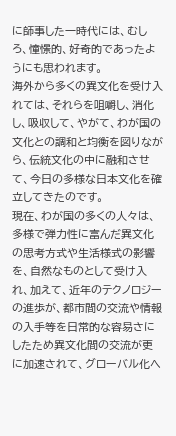に師事した一時代には、むしろ、憧憬的、好奇的であったようにも思われます。
海外から多くの異文化を受け入れては、それらを咀嚼し、消化し、吸収して、やがて、わが国の文化との調和と均衡を図りながら、伝統文化の中に融和させて、今日の多様な日本文化を確立してきたのです。
現在、わが国の多くの人々は、多様で弾力性に富んだ異文化の思考方式や生活様式の影響を、自然なものとして受け入れ、加えて、近年のテクノロジーの進歩が、都市間の交流や情報の入手等を日常的な容易さにしたため異文化間の交流が更に加速されて、グローバル化へ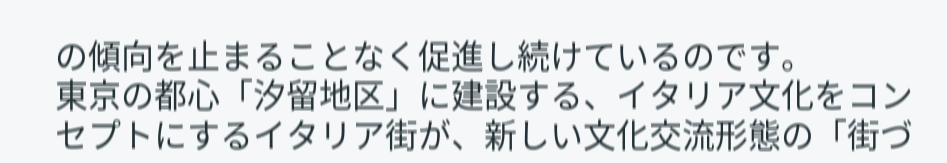の傾向を止まることなく促進し続けているのです。
東京の都心「汐留地区」に建設する、イタリア文化をコンセプトにするイタリア街が、新しい文化交流形態の「街づ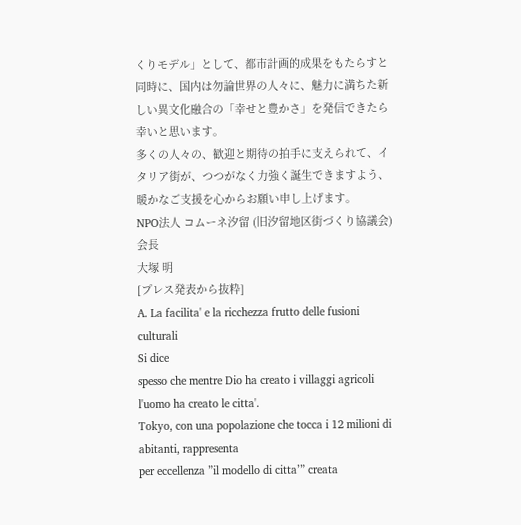くりモデル」として、都市計画的成果をもたらすと同時に、国内は勿論世界の人々に、魅力に満ちた新しい異文化融合の「幸せと豊かさ」を発信できたら幸いと思います。
多くの人々の、歓迎と期待の拍手に支えられて、イタリア街が、つつがなく力強く誕生できますよう、暖かなご支援を心からお願い申し上げます。
NPO法人 コムーネ汐留 (旧汐留地区街づくり協議会)
会長
大塚 明
[プレス発表から抜粋]
A. La facilita' e la ricchezza frutto delle fusioni culturali
Si dice
spesso che mentre Dio ha creato i villaggi agricoli l'uomo ha creato le citta'.
Tokyo, con una popolazione che tocca i 12 milioni di abitanti, rappresenta
per eccellenza ”il modello di citta’” creata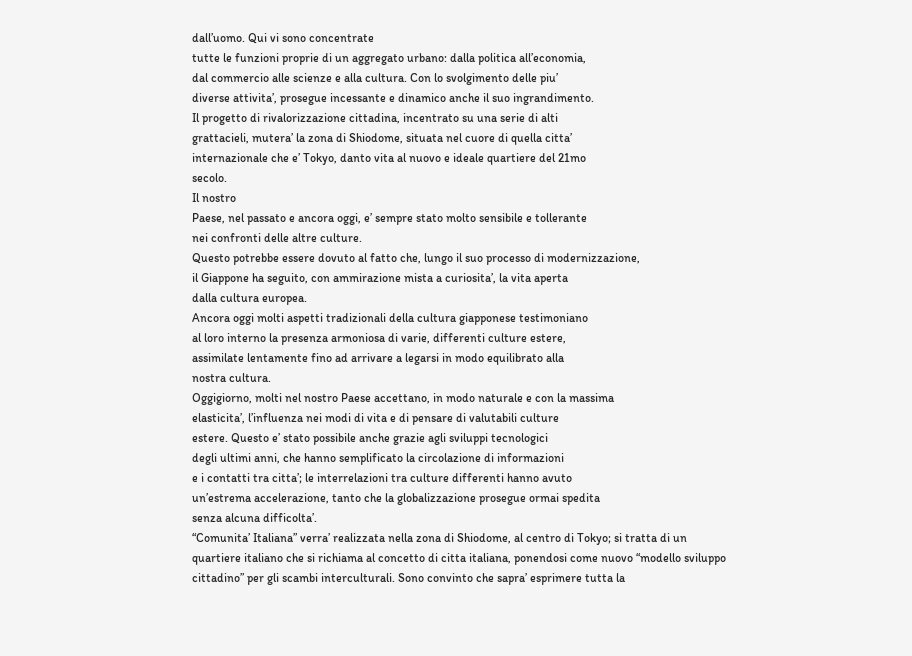dall’uomo. Qui vi sono concentrate
tutte le funzioni proprie di un aggregato urbano: dalla politica all’economia,
dal commercio alle scienze e alla cultura. Con lo svolgimento delle piu’
diverse attivita’, prosegue incessante e dinamico anche il suo ingrandimento.
Il progetto di rivalorizzazione cittadina, incentrato su una serie di alti
grattacieli, mutera’ la zona di Shiodome, situata nel cuore di quella citta’
internazionale che e’ Tokyo, danto vita al nuovo e ideale quartiere del 21mo
secolo.
Il nostro
Paese, nel passato e ancora oggi, e’ sempre stato molto sensibile e tollerante
nei confronti delle altre culture.
Questo potrebbe essere dovuto al fatto che, lungo il suo processo di modernizzazione,
il Giappone ha seguito, con ammirazione mista a curiosita’, la vita aperta
dalla cultura europea.
Ancora oggi molti aspetti tradizionali della cultura giapponese testimoniano
al loro interno la presenza armoniosa di varie, differenti culture estere,
assimilate lentamente fino ad arrivare a legarsi in modo equilibrato alla
nostra cultura.
Oggigiorno, molti nel nostro Paese accettano, in modo naturale e con la massima
elasticita’, l’influenza nei modi di vita e di pensare di valutabili culture
estere. Questo e’ stato possibile anche grazie agli sviluppi tecnologici
degli ultimi anni, che hanno semplificato la circolazione di informazioni
e i contatti tra citta’; le interrelazioni tra culture differenti hanno avuto
un’estrema accelerazione, tanto che la globalizzazione prosegue ormai spedita
senza alcuna difficolta’.
“Comunita’ Italiana” verra’ realizzata nella zona di Shiodome, al centro di Tokyo; si tratta di un quartiere italiano che si richiama al concetto di citta italiana, ponendosi come nuovo “modello sviluppo cittadino” per gli scambi interculturali. Sono convinto che sapra’ esprimere tutta la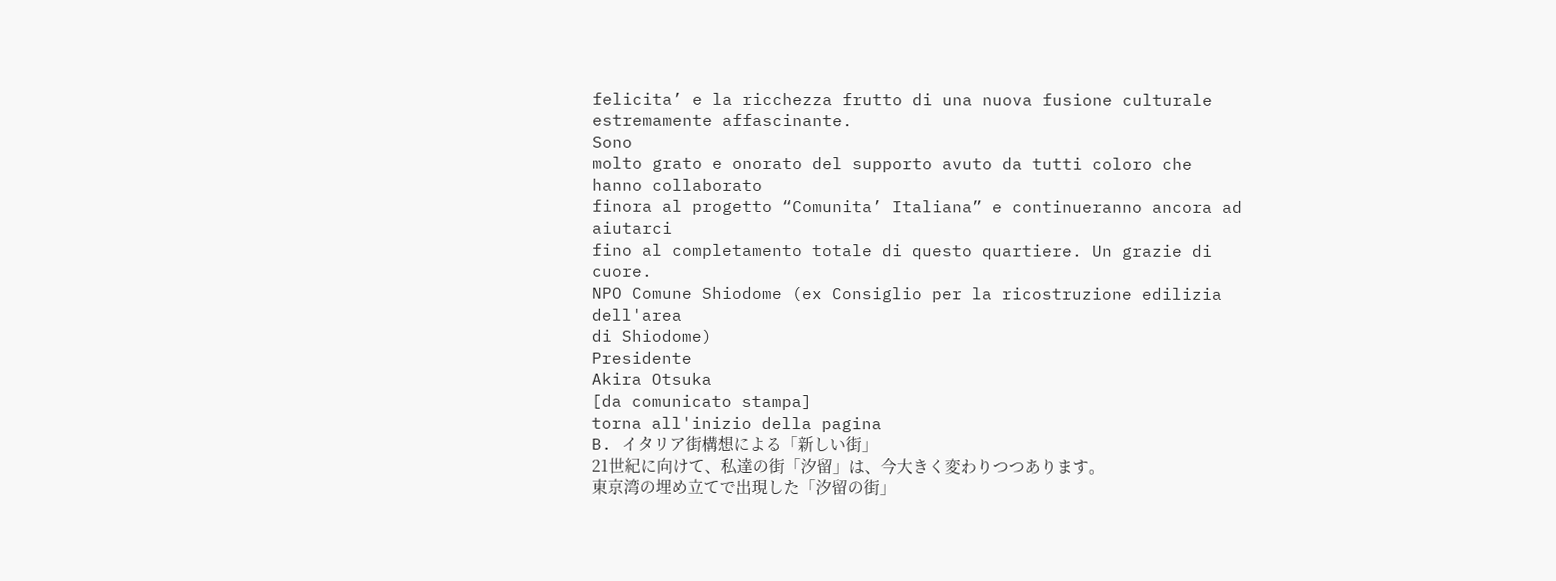felicita’ e la ricchezza frutto di una nuova fusione culturale estremamente affascinante.
Sono
molto grato e onorato del supporto avuto da tutti coloro che hanno collaborato
finora al progetto “Comunita’ Italiana” e continueranno ancora ad aiutarci
fino al completamento totale di questo quartiere. Un grazie di cuore.
NPO Comune Shiodome (ex Consiglio per la ricostruzione edilizia dell'area
di Shiodome)
Presidente
Akira Otsuka
[da comunicato stampa]
torna all'inizio della pagina
B. イタリア街構想による「新しい街」
21世紀に向けて、私達の街「汐留」は、今大きく変わりつつあります。
東京湾の埋め立てで出現した「汐留の街」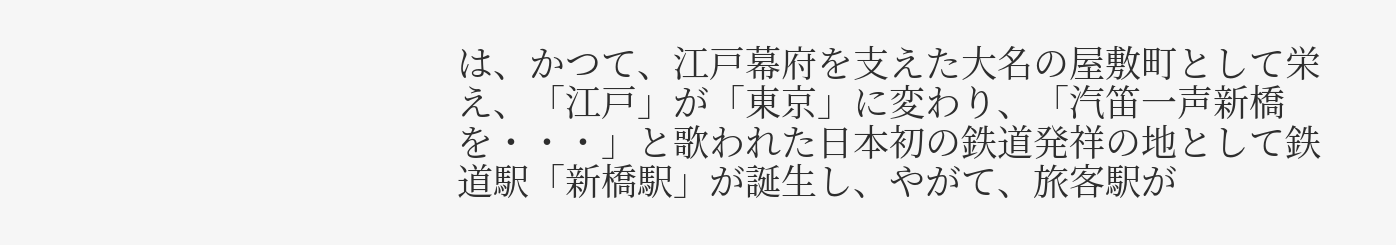は、かつて、江戸幕府を支えた大名の屋敷町として栄え、「江戸」が「東京」に変わり、「汽笛一声新橋を・・・」と歌われた日本初の鉄道発祥の地として鉄道駅「新橋駅」が誕生し、やがて、旅客駅が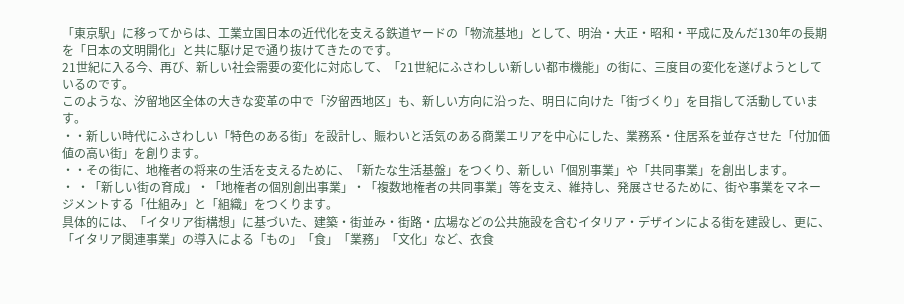「東京駅」に移ってからは、工業立国日本の近代化を支える鉄道ヤードの「物流基地」として、明治・大正・昭和・平成に及んだ130年の長期を「日本の文明開化」と共に駆け足で通り抜けてきたのです。
21世紀に入る今、再び、新しい社会需要の変化に対応して、「21世紀にふさわしい新しい都市機能」の街に、三度目の変化を遂げようとしているのです。
このような、汐留地区全体の大きな変革の中で「汐留西地区」も、新しい方向に沿った、明日に向けた「街づくり」を目指して活動しています。
・・新しい時代にふさわしい「特色のある街」を設計し、賑わいと活気のある商業エリアを中心にした、業務系・住居系を並存させた「付加価値の高い街」を創ります。
・・その街に、地権者の将来の生活を支えるために、「新たな生活基盤」をつくり、新しい「個別事業」や「共同事業」を創出します。
・ ・「新しい街の育成」・「地権者の個別創出事業」・「複数地権者の共同事業」等を支え、維持し、発展させるために、街や事業をマネージメントする「仕組み」と「組織」をつくります。
具体的には、「イタリア街構想」に基づいた、建築・街並み・街路・広場などの公共施設を含むイタリア・デザインによる街を建設し、更に、「イタリア関連事業」の導入による「もの」「食」「業務」「文化」など、衣食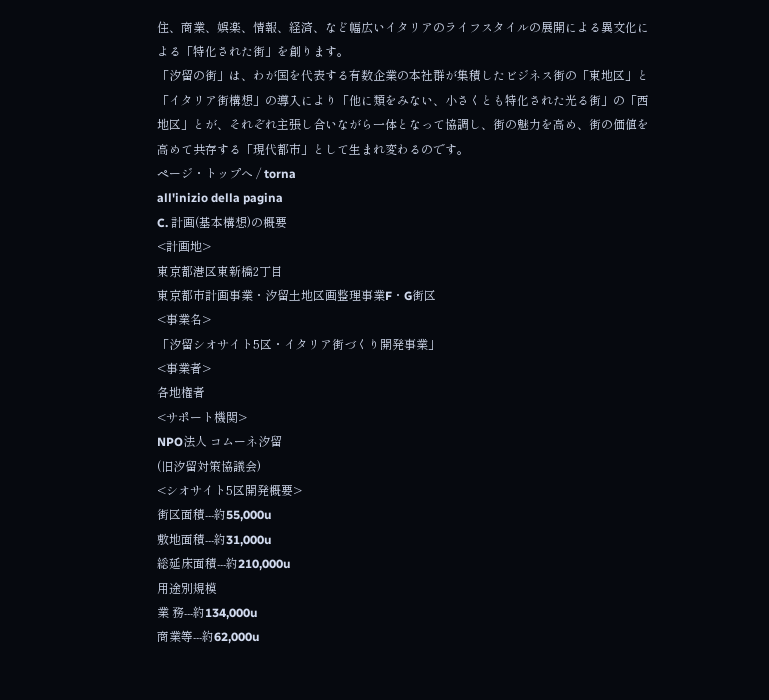住、商業、娯楽、情報、経済、など幅広いイタリアのライフスタイルの展開による異文化による「特化された街」を創ります。
「汐留の街」は、わが国を代表する有数企業の本社群が集積したビジネス街の「東地区」と「イタリア街構想」の導入により「他に類をみない、小さくとも特化された光る街」の「西地区」とが、それぞれ主張し合いながら一体となって協調し、街の魅力を高め、街の価値を高めて共存する「現代都市」として生まれ変わるのです。
ページ・トップへ / torna
all'inizio della pagina
C. 計画(基本構想)の概要
<計画地>
東京都港区東新橋2丁目
東京都市計画事業・汐留土地区画整理事業F・G街区
<事業名>
「汐留シオサイト5区・イタリア街づくり開発事業」
<事業者>
各地権者
<サポート機関>
NPO法人 コムーネ汐留
(旧汐留対策協議会)
<シオサイト5区開発概要>
街区面積---約55,000u
敷地面積---約31,000u
総延床面積---約210,000u
用途別規模
業 務---約134,000u
商業等---約62,000u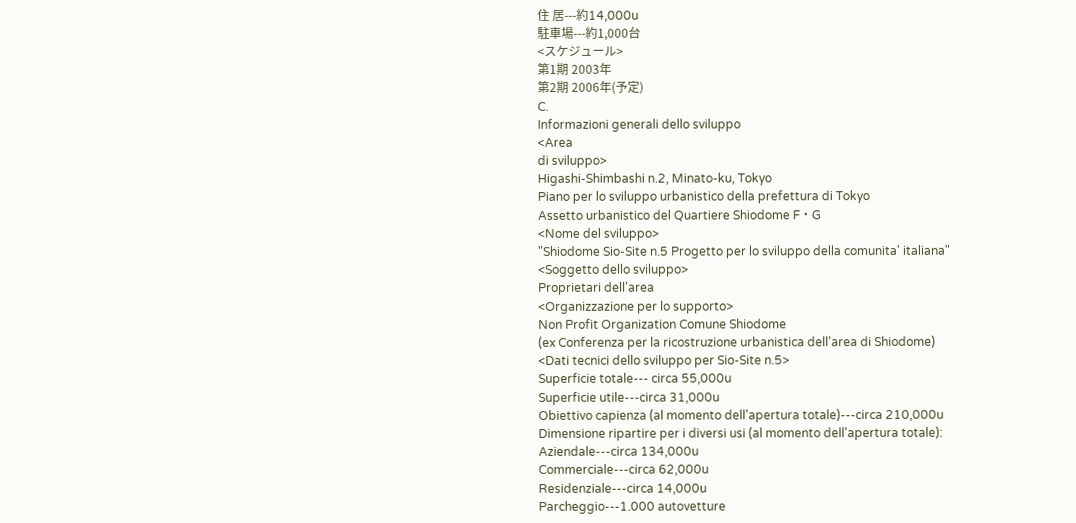住 居---約14,000u
駐車場---約1,000台
<スケジュール>
第1期 2003年
第2期 2006年(予定)
C.
Informazioni generali dello sviluppo
<Area
di sviluppo>
Higashi-Shimbashi n.2, Minato-ku, Tokyo
Piano per lo sviluppo urbanistico della prefettura di Tokyo
Assetto urbanistico del Quartiere Shiodome F・G
<Nome del sviluppo>
"Shiodome Sio-Site n.5 Progetto per lo sviluppo della comunita' italiana"
<Soggetto dello sviluppo>
Proprietari dell'area
<Organizzazione per lo supporto>
Non Profit Organization Comune Shiodome
(ex Conferenza per la ricostruzione urbanistica dell'area di Shiodome)
<Dati tecnici dello sviluppo per Sio-Site n.5>
Superficie totale--- circa 55,000u
Superficie utile---circa 31,000u
Obiettivo capienza (al momento dell'apertura totale)---circa 210,000u
Dimensione ripartire per i diversi usi (al momento dell'apertura totale):
Aziendale---circa 134,000u
Commerciale---circa 62,000u
Residenziale---circa 14,000u
Parcheggio---1.000 autovetture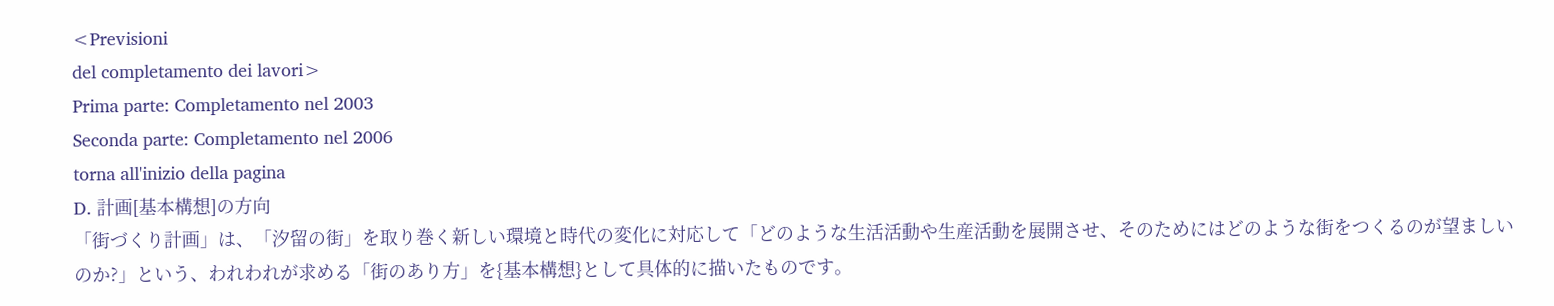<Previsioni
del completamento dei lavori>
Prima parte: Completamento nel 2003
Seconda parte: Completamento nel 2006
torna all'inizio della pagina
D. 計画[基本構想]の方向
「街づくり計画」は、「汐留の街」を取り巻く新しい環境と時代の変化に対応して「どのような生活活動や生産活動を展開させ、そのためにはどのような街をつくるのが望ましいのか?」という、われわれが求める「街のあり方」を{基本構想}として具体的に描いたものです。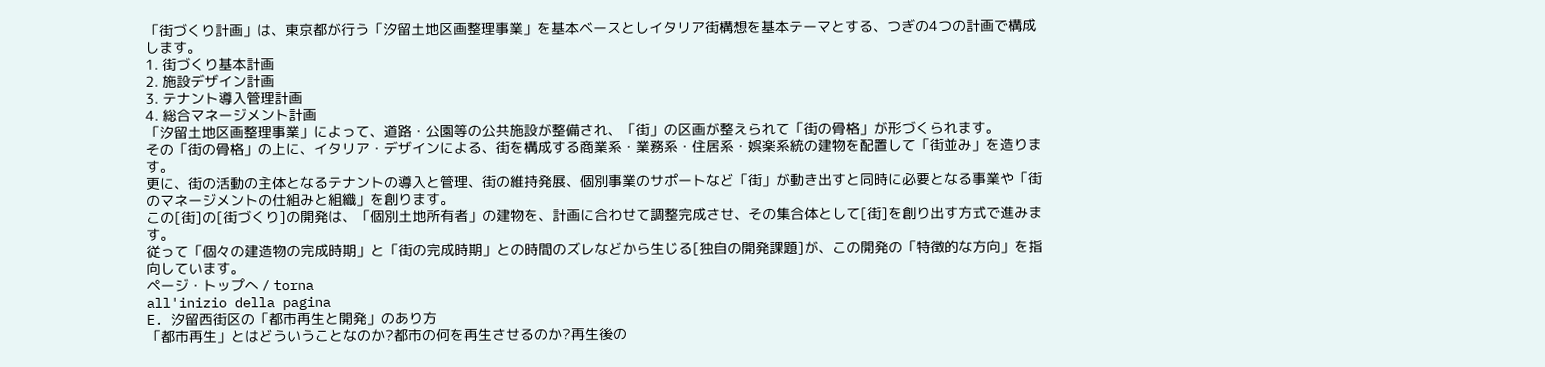「街づくり計画」は、東京都が行う「汐留土地区画整理事業」を基本ベースとしイタリア街構想を基本テーマとする、つぎの4つの計画で構成します。
1. 街づくり基本計画
2. 施設デザイン計画
3. テナント導入管理計画
4. 総合マネージメント計画
「汐留土地区画整理事業」によって、道路・公園等の公共施設が整備され、「街」の区画が整えられて「街の骨格」が形づくられます。
その「街の骨格」の上に、イタリア・デザインによる、街を構成する商業系・業務系・住居系・娯楽系統の建物を配置して「街並み」を造ります。
更に、街の活動の主体となるテナントの導入と管理、街の維持発展、個別事業のサポートなど「街」が動き出すと同時に必要となる事業や「街のマネージメントの仕組みと組織」を創ります。
この[街]の[街づくり]の開発は、「個別土地所有者」の建物を、計画に合わせて調整完成させ、その集合体として[街]を創り出す方式で進みます。
従って「個々の建造物の完成時期」と「街の完成時期」との時間のズレなどから生じる[独自の開発課題]が、この開発の「特徴的な方向」を指向しています。
ページ・トップへ / torna
all'inizio della pagina
E. 汐留西街区の「都市再生と開発」のあり方
「都市再生」とはどういうことなのか?都市の何を再生させるのか?再生後の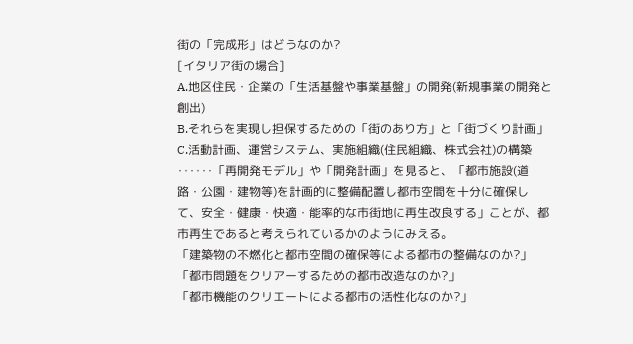街の「完成形」はどうなのか?
[イタリア街の場合]
A.地区住民・企業の「生活基盤や事業基盤」の開発(新規事業の開発と創出)
B.それらを実現し担保するための「街のあり方」と「街づくり計画」
C.活動計画、運営システム、実施組織(住民組織、株式会社)の構築
‥‥‥「再開発モデル」や「開発計画」を見ると、「都市施設(道路・公園・建物等)を計画的に整備配置し都市空間を十分に確保して、安全・健康・快適・能率的な市街地に再生改良する」ことが、都市再生であると考えられているかのようにみえる。
「建築物の不燃化と都市空間の確保等による都市の整備なのか?」
「都市問題をクリアーするための都市改造なのか?」
「都市機能のクリエートによる都市の活性化なのか?」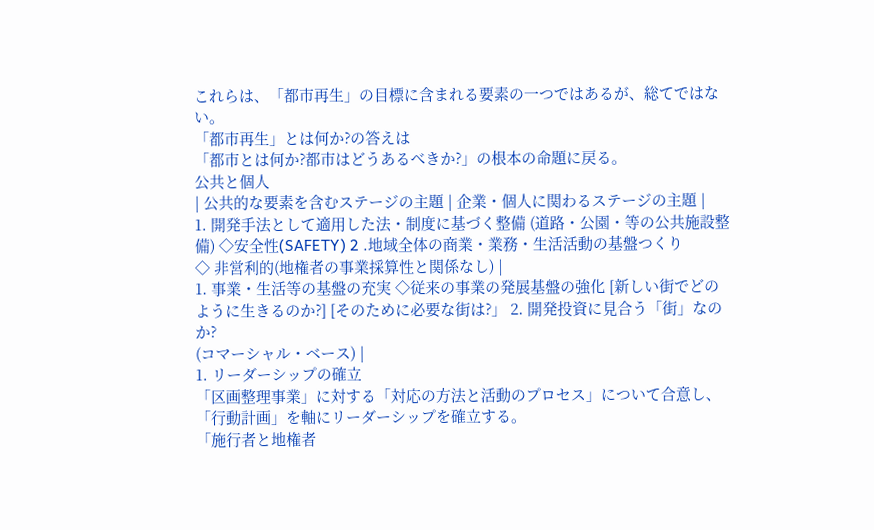これらは、「都市再生」の目標に含まれる要素の一つではあるが、総てではない。
「都市再生」とは何か?の答えは
「都市とは何か?都市はどうあるべきか?」の根本の命題に戻る。
公共と個人
| 公共的な要素を含むステージの主題 | 企業・個人に関わるステージの主題 |
1. 開発手法として適用した法・制度に基づく整備 (道路・公園・等の公共施設整備) ◇安全性(SAFETY) 2 .地域全体の商業・業務・生活活動の基盤つくり
◇ 非営利的(地権者の事業採算性と関係なし) |
1. 事業・生活等の基盤の充実 ◇従来の事業の発展基盤の強化 [新しい街でどのように生きるのか?] [そのために必要な街は?」 2. 開発投資に見合う「街」なのか?
(コマーシャル・ベース) |
1. リーダーシップの確立
「区画整理事業」に対する「対応の方法と活動のプロセス」について合意し、「行動計画」を軸にリーダーシップを確立する。
「施行者と地権者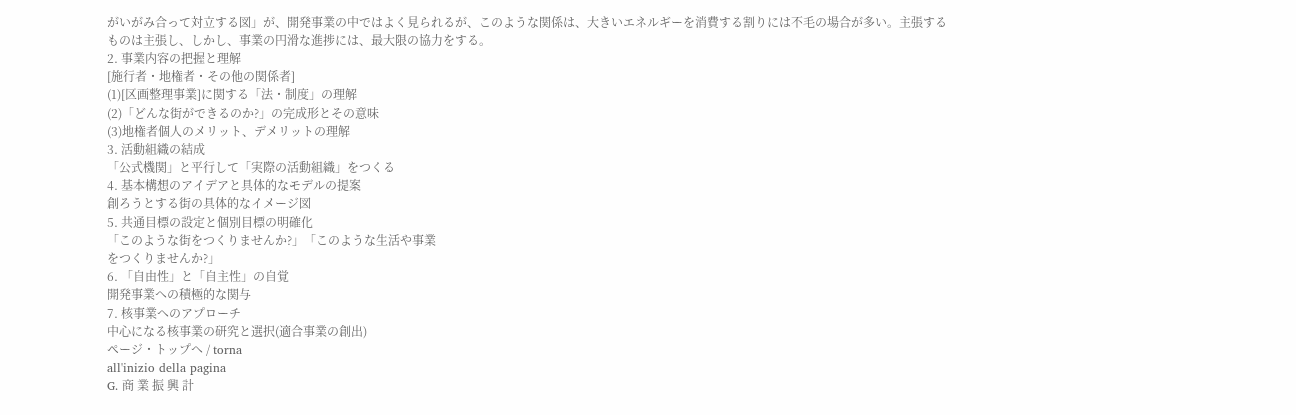がいがみ合って対立する図」が、開発事業の中ではよく見られるが、このような関係は、大きいエネルギーを消費する割りには不毛の場合が多い。主張するものは主張し、しかし、事業の円滑な進捗には、最大限の協力をする。
2. 事業内容の把握と理解
[施行者・地権者・その他の関係者]
(1)[区画整理事業]に関する「法・制度」の理解
(2)「どんな街ができるのか?」の完成形とその意味
(3)地権者個人のメリット、デメリットの理解
3. 活動組織の結成
「公式機関」と平行して「実際の活動組織」をつくる
4. 基本構想のアイデアと具体的なモデルの提案
創ろうとする街の具体的なイメージ図
5. 共通目標の設定と個別目標の明確化
「このような街をつくりませんか?」「このような生活や事業
をつくりませんか?」
6. 「自由性」と「自主性」の自覚
開発事業への積極的な関与
7. 核事業へのアプローチ
中心になる核事業の研究と選択(適合事業の創出)
ページ・トップへ / torna
all'inizio della pagina
G. 商 業 振 興 計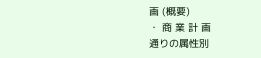画 (概要)
・ 商 業 計 画
通りの属性別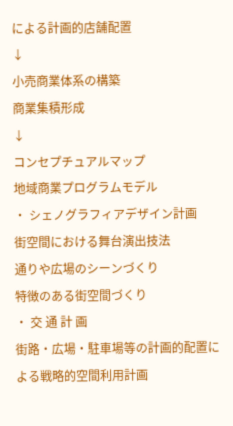による計画的店舗配置
↓
小売商業体系の構築
商業集積形成
↓
コンセプチュアルマップ
地域商業プログラムモデル
・ シェノグラフィアデザイン計画
街空間における舞台演出技法
通りや広場のシーンづくり
特徴のある街空間づくり
・ 交 通 計 画
街路・広場・駐車場等の計画的配置による戦略的空間利用計画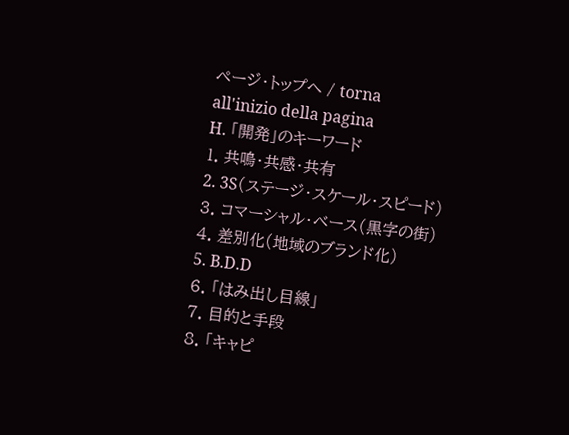ページ・トップへ / torna
all'inizio della pagina
H. 「開発」のキーワード
1. 共鳴・共感・共有
2. 3S(ステージ・スケール・スピード)
3. コマーシャル・ベース(黒字の街)
4. 差別化(地域のブランド化)
5. B.D.D
6. 「はみ出し目線」
7. 目的と手段
8. 「キャピ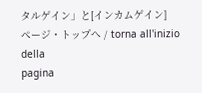タルゲイン」と[インカムゲイン]
ページ・トップへ / torna all'inizio della
pagina